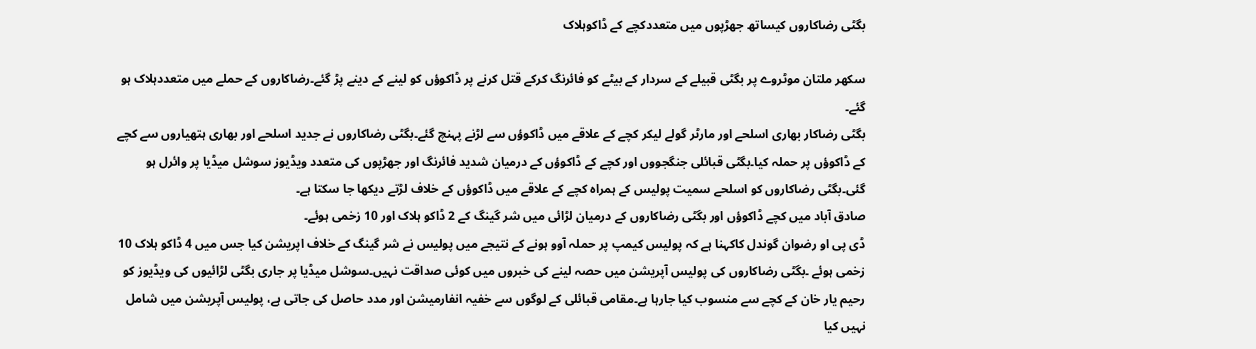بگٹی رضاکاروں کیساتھ جھڑپوں میں متعددکچے کے ڈاکوہلاک

سکھر ملتان موٹروے پر بگٹی قبیلے کے سردار کے بیٹے کو فائرنگ کرکے قتل کرنے پر ڈاکوؤں کو لینے کے دینے پڑ گئے۔رضاکاروں کے حملے میں متعددہلاک ہو گئے۔
بگٹی رضاکار بھاری اسلحے اور مارٹر گولے لیکر کچے کے علاقے میں ڈاکوؤں سے لڑنے پہنچ گئے۔بگٹی رضاکاروں نے جدید اسلحے اور بھاری ہتھیاروں سے کچے کے ڈاکوؤں پر حملہ کیا۔بگٹی قبائلی جنگجووں اور کچے کے ڈاکوؤں کے درمیان شدید فائرنگ اور جھڑپوں کی متعدد ویڈیوز سوشل میڈیا پر وائرل ہو گئی۔بگٹی رضاکاروں کو اسلحے سمیت پولیس کے ہمراہ کچے کے علاقے میں ڈاکوؤں کے خلاف لڑتے دیکھا جا سکتا ہے۔
صادق آباد میں کچے ڈاکوؤں اور بگٹی رضاکاروں کے درمیان لڑائی میں شر گینگ کے 2 ڈاکو ہلاک اور 10 زخمی ہوئے۔
ڈی پی او رضوان گوندل کاکہنا ہے کہ پولیس کیمپ پر حملہ آوو ہونے کے نتیجے میں پولیس نے شر گینگ کے خلاف اپریشن کیا جس میں 4 ڈاکو ہلاک 10 زخمی ہوئے ۔بگٹی رضاکاروں کی پولیس آپریشن میں حصہ لینے کی خبروں میں کوئی صداقت نہیں۔سوشل میڈیا پر جاری بگٹی لڑائیوں کی ویڈیوز کو رحیم یار خان کے کچے سے منسوب کیا جارہا ہے۔مقامی قبائلی کے لوگوں سے خفیہ انفارمیشن اور مدد حاصل کی جاتی ہے، پولیس آپریشن میں شامل نہیں کیا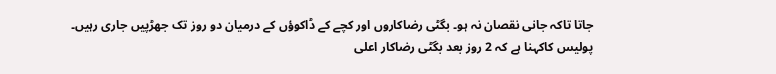جاتا تاکہ جانی نقصان نہ ہو۔ بگٹی رضاکاروں اور کچے کے ڈاکوؤں کے درمیان دو روز تک جھڑپیں جاری رہیں۔
پولیس کاکہنا ہے کہ 2 روز بعد بگٹی رضاکار اعلی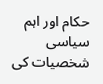حکام اور اہم سیاسی شخصیات کی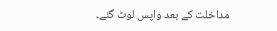مداخلت کے بعد واپس لوٹ گئے۔